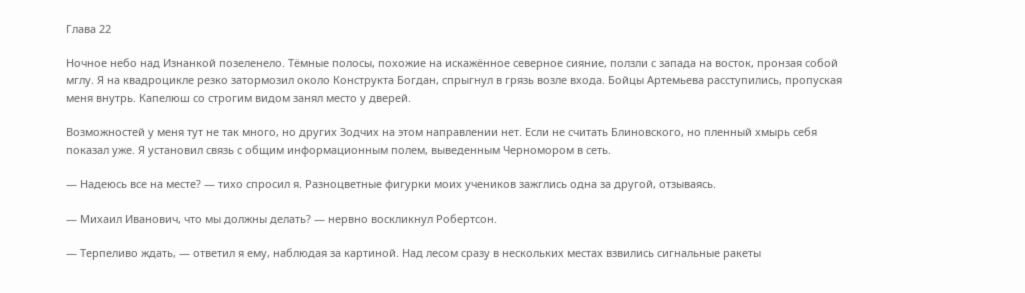Глава 22

Ночное небо над Изнанкой позеленело. Тёмные полосы, похожие на искажённое северное сияние, ползли с запада на восток, пронзая собой мглу. Я на квадроцикле резко затормозил около Конструкта Богдан, спрыгнул в грязь возле входа. Бойцы Артемьева расступились, пропуская меня внутрь. Капелюш со строгим видом занял место у дверей.

Возможностей у меня тут не так много, но других Зодчих на этом направлении нет. Если не считать Блиновского, но пленный хмырь себя показал уже. Я установил связь с общим информационным полем, выведенным Черномором в сеть.

— Надеюсь все на месте? — тихо спросил я. Разноцветные фигурки моих учеников зажглись одна за другой, отзываясь.

— Михаил Иванович, что мы должны делать? — нервно воскликнул Робертсон.

— Терпеливо ждать, — ответил я ему, наблюдая за картиной. Над лесом сразу в нескольких местах взвились сигнальные ракеты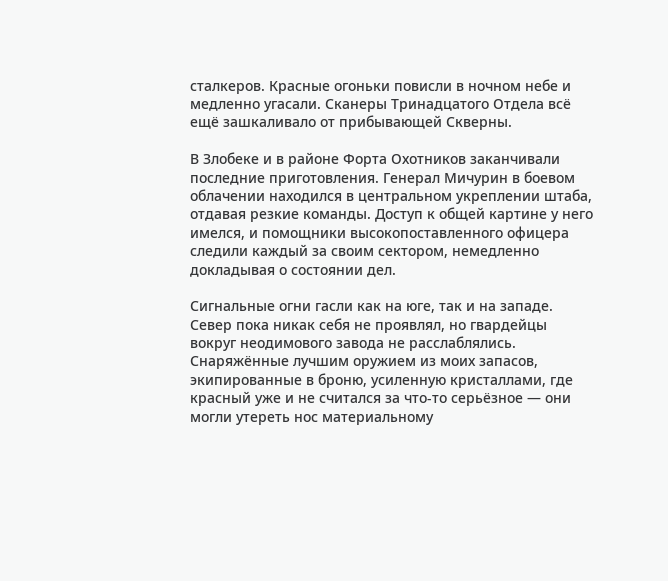сталкеров. Красные огоньки повисли в ночном небе и медленно угасали. Сканеры Тринадцатого Отдела всё ещё зашкаливало от прибывающей Скверны.

В Злобеке и в районе Форта Охотников заканчивали последние приготовления. Генерал Мичурин в боевом облачении находился в центральном укреплении штаба, отдавая резкие команды. Доступ к общей картине у него имелся, и помощники высокопоставленного офицера следили каждый за своим сектором, немедленно докладывая о состоянии дел.

Сигнальные огни гасли как на юге, так и на западе. Север пока никак себя не проявлял, но гвардейцы вокруг неодимового завода не расслаблялись. Снаряжённые лучшим оружием из моих запасов, экипированные в броню, усиленную кристаллами, где красный уже и не считался за что-то серьёзное — они могли утереть нос материальному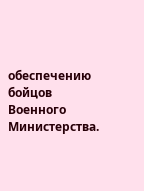обеспечению бойцов Военного Министерства.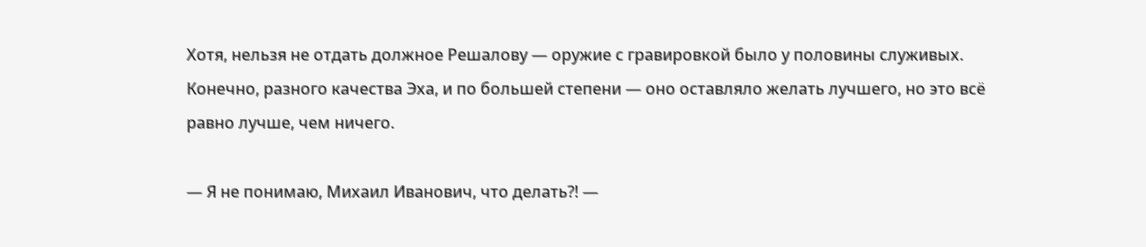Хотя, нельзя не отдать должное Решалову — оружие с гравировкой было у половины служивых. Конечно, разного качества Эха, и по большей степени — оно оставляло желать лучшего, но это всё равно лучше, чем ничего.

— Я не понимаю, Михаил Иванович, что делать⁈ —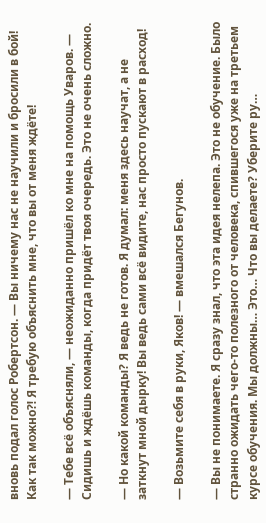вновь подал голос Робертсон. — Вы ничему нас не научили и бросили в бой! Как так можно⁈ Я требую объяснить мне, что вы от меня ждёте!

— Тебе всё объясняли, — неожиданно пришёл ко мне на помощь Уваров. — Сидишь и ждёшь команды, когда придёт твоя очередь. Это не очень сложно.

— Но какой команды? Я ведь не готов. Я думал: меня здесь научат, а не заткнут мной дырку! Вы ведь сами всё видите, нас просто пускают в расход!

— Возьмите себя в руки, Яков! — вмешался Бегунов.

— Вы не понимаете. Я сразу знал, что эта идея нелепа. Это не обучение. Было странно ожидать чего-то полезного от человека, спившегося уже на третьем курсе обучения. Мы должны… Это… Что вы делаете? Уберите ру…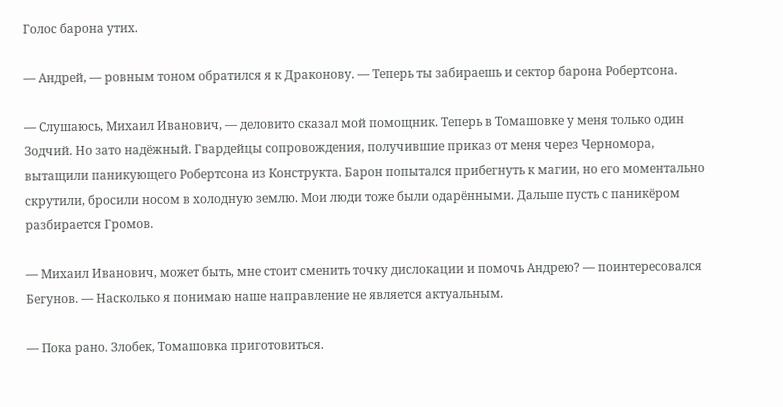Голос барона утих.

— Андрей, — ровным тоном обратился я к Драконову. — Теперь ты забираешь и сектор барона Робертсона.

— Слушаюсь, Михаил Иванович, — деловито сказал мой помощник. Теперь в Томашовке у меня только один Зодчий. Но зато надёжный. Гвардейцы сопровождения, получившие приказ от меня через Черномора, вытащили паникующего Робертсона из Конструкта. Барон попытался прибегнуть к магии, но его моментально скрутили, бросили носом в холодную землю. Мои люди тоже были одарёнными. Дальше пусть с паникёром разбирается Громов.

— Михаил Иванович, может быть, мне стоит сменить точку дислокации и помочь Андрею? — поинтересовался Бегунов. — Насколько я понимаю наше направление не является актуальным.

— Пока рано. Злобек, Томашовка приготовиться.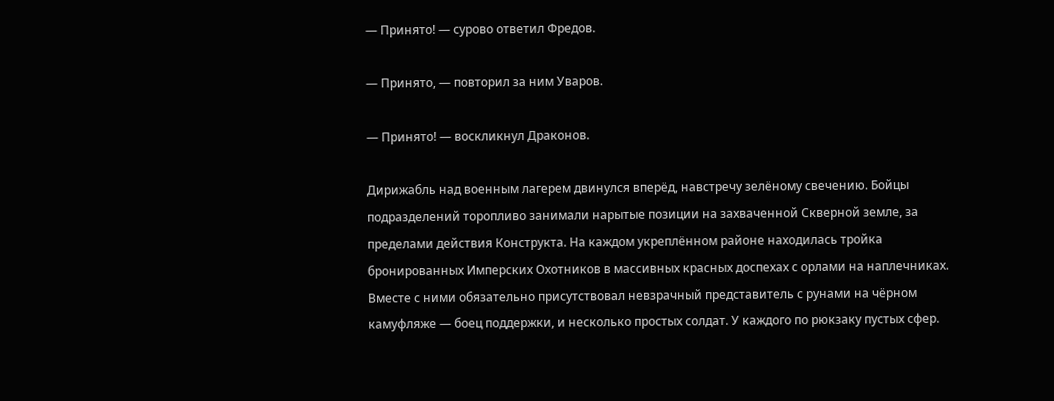— Принято! — сурово ответил Фредов.

— Принято, — повторил за ним Уваров.

— Принято! — воскликнул Драконов.

Дирижабль над военным лагерем двинулся вперёд, навстречу зелёному свечению. Бойцы подразделений торопливо занимали нарытые позиции на захваченной Скверной земле, за пределами действия Конструкта. На каждом укреплённом районе находилась тройка бронированных Имперских Охотников в массивных красных доспехах с орлами на наплечниках. Вместе с ними обязательно присутствовал невзрачный представитель с рунами на чёрном камуфляже — боец поддержки, и несколько простых солдат. У каждого по рюкзаку пустых сфер.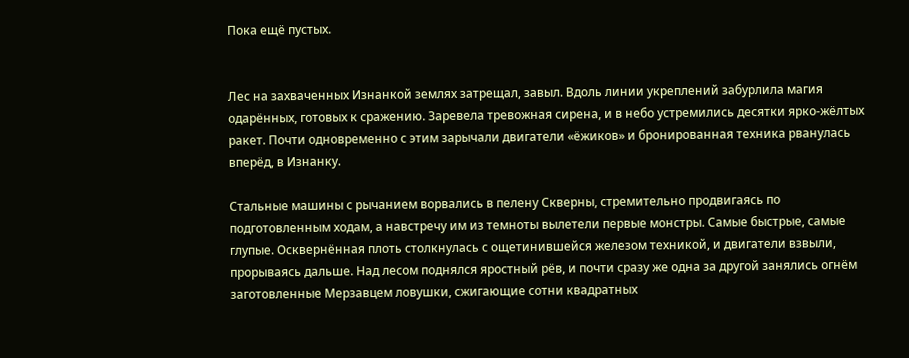Пока ещё пустых.


Лес на захваченных Изнанкой землях затрещал, завыл. Вдоль линии укреплений забурлила магия одарённых, готовых к сражению. Заревела тревожная сирена, и в небо устремились десятки ярко-жёлтых ракет. Почти одновременно с этим зарычали двигатели «ёжиков» и бронированная техника рванулась вперёд, в Изнанку.

Стальные машины с рычанием ворвались в пелену Скверны, стремительно продвигаясь по подготовленным ходам, а навстречу им из темноты вылетели первые монстры. Самые быстрые, самые глупые. Осквернённая плоть столкнулась с ощетинившейся железом техникой, и двигатели взвыли, прорываясь дальше. Над лесом поднялся яростный рёв, и почти сразу же одна за другой занялись огнём заготовленные Мерзавцем ловушки, сжигающие сотни квадратных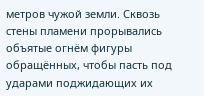метров чужой земли. Сквозь стены пламени прорывались объятые огнём фигуры обращённых, чтобы пасть под ударами поджидающих их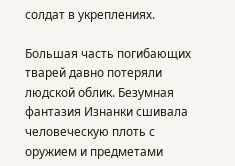солдат в укреплениях.

Большая часть погибающих тварей давно потеряли людской облик. Безумная фантазия Изнанки сшивала человеческую плоть с оружием и предметами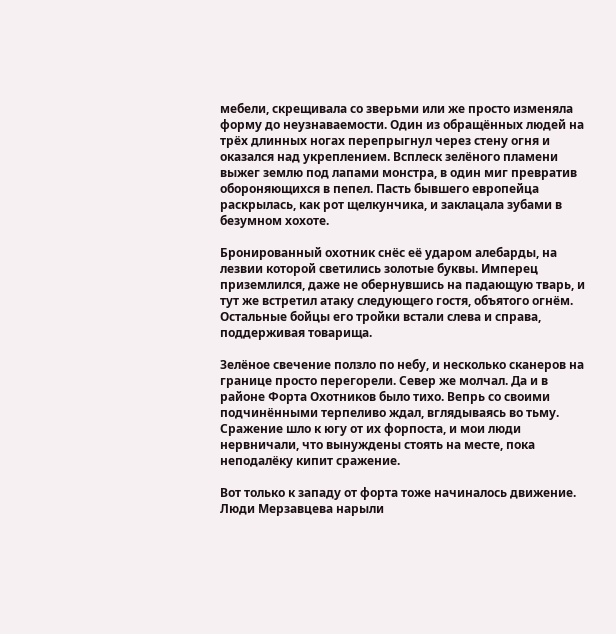мебели, скрещивала со зверьми или же просто изменяла форму до неузнаваемости. Один из обращённых людей на трёх длинных ногах перепрыгнул через стену огня и оказался над укреплением. Всплеск зелёного пламени выжег землю под лапами монстра, в один миг превратив обороняющихся в пепел. Пасть бывшего европейца раскрылась, как рот щелкунчика, и заклацала зубами в безумном хохоте.

Бронированный охотник снёс её ударом алебарды, на лезвии которой светились золотые буквы. Имперец приземлился, даже не обернувшись на падающую тварь, и тут же встретил атаку следующего гостя, объятого огнём. Остальные бойцы его тройки встали слева и справа, поддерживая товарища.

Зелёное свечение ползло по небу, и несколько сканеров на границе просто перегорели. Север же молчал. Да и в районе Форта Охотников было тихо. Вепрь со своими подчинёнными терпеливо ждал, вглядываясь во тьму. Сражение шло к югу от их форпоста, и мои люди нервничали, что вынуждены стоять на месте, пока неподалёку кипит сражение.

Вот только к западу от форта тоже начиналось движение. Люди Мерзавцева нарыли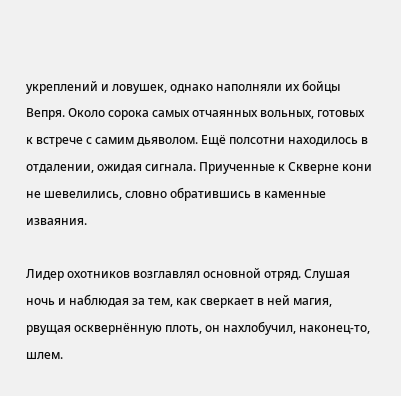укреплений и ловушек, однако наполняли их бойцы Вепря. Около сорока самых отчаянных вольных, готовых к встрече с самим дьяволом. Ещё полсотни находилось в отдалении, ожидая сигнала. Приученные к Скверне кони не шевелились, словно обратившись в каменные изваяния.

Лидер охотников возглавлял основной отряд. Слушая ночь и наблюдая за тем, как сверкает в ней магия, рвущая осквернённую плоть, он нахлобучил, наконец-то, шлем.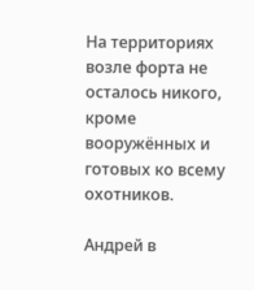На территориях возле форта не осталось никого, кроме вооружённых и готовых ко всему охотников.

Андрей в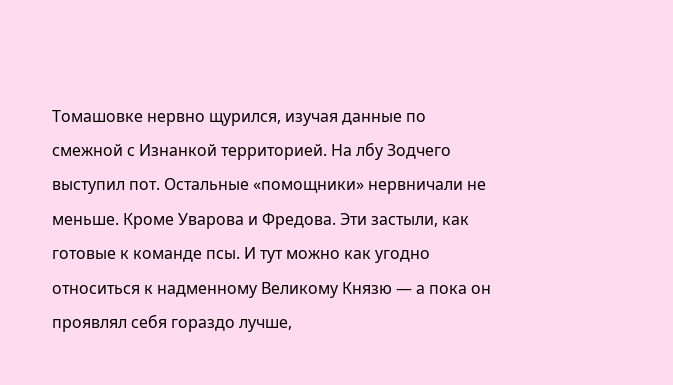Томашовке нервно щурился, изучая данные по смежной с Изнанкой территорией. На лбу Зодчего выступил пот. Остальные «помощники» нервничали не меньше. Кроме Уварова и Фредова. Эти застыли, как готовые к команде псы. И тут можно как угодно относиться к надменному Великому Князю — а пока он проявлял себя гораздо лучше,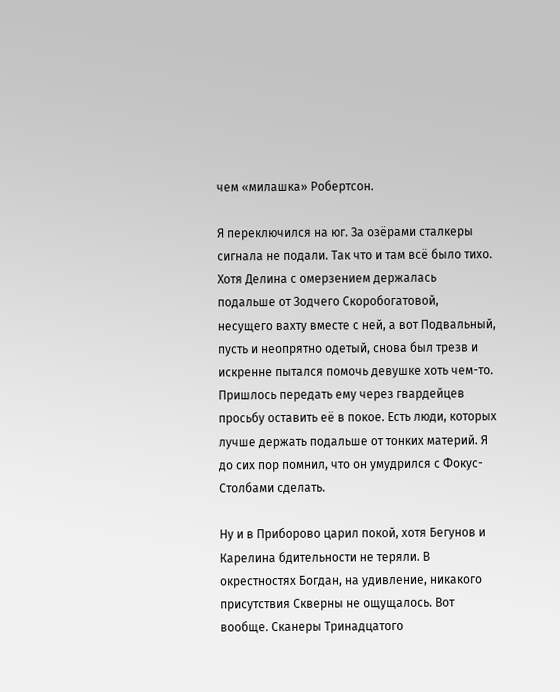чем «милашка» Робертсон.

Я переключился на юг. За озёрами сталкеры сигнала не подали. Так что и там всё было тихо. Хотя Делина с омерзением держалась подальше от Зодчего Скоробогатовой, несущего вахту вместе с ней, а вот Подвальный, пусть и неопрятно одетый, снова был трезв и искренне пытался помочь девушке хоть чем-то. Пришлось передать ему через гвардейцев просьбу оставить её в покое. Есть люди, которых лучше держать подальше от тонких материй. Я до сих пор помнил, что он умудрился с Фокус-Столбами сделать.

Ну и в Приборово царил покой, хотя Бегунов и Карелина бдительности не теряли. В окрестностях Богдан, на удивление, никакого присутствия Скверны не ощущалось. Вот вообще. Сканеры Тринадцатого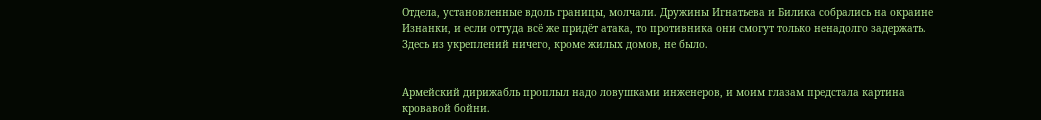Отдела, установленные вдоль границы, молчали. Дружины Игнатьева и Билика собрались на окраине Изнанки, и если оттуда всё же придёт атака, то противника они смогут только ненадолго задержать. Здесь из укреплений ничего, кроме жилых домов, не было.


Армейский дирижабль проплыл надо ловушками инженеров, и моим глазам предстала картина кровавой бойни.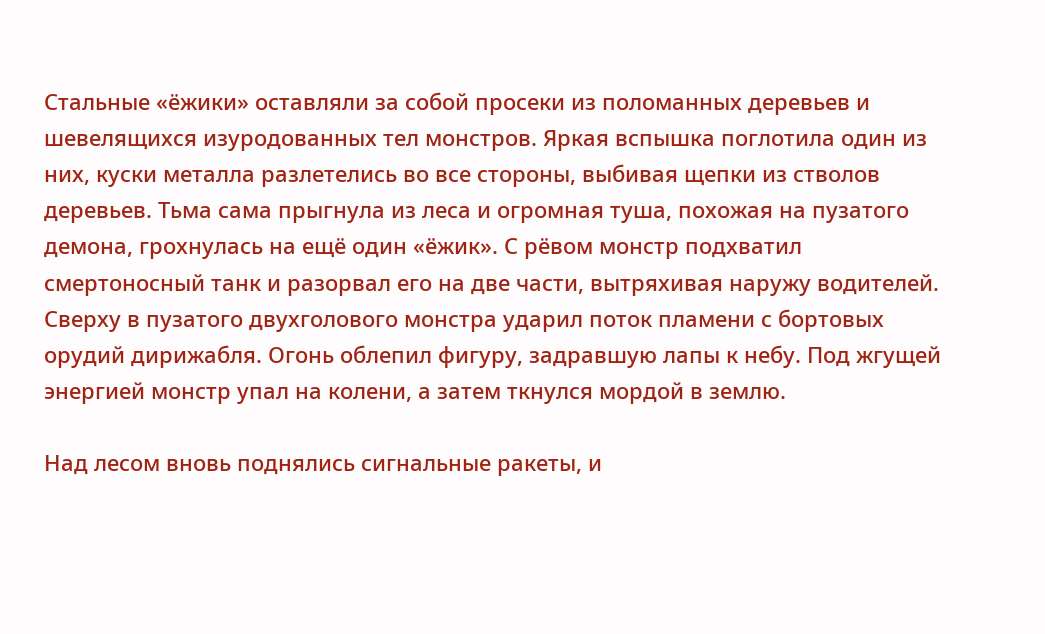Стальные «ёжики» оставляли за собой просеки из поломанных деревьев и шевелящихся изуродованных тел монстров. Яркая вспышка поглотила один из них, куски металла разлетелись во все стороны, выбивая щепки из стволов деревьев. Тьма сама прыгнула из леса и огромная туша, похожая на пузатого демона, грохнулась на ещё один «ёжик». С рёвом монстр подхватил смертоносный танк и разорвал его на две части, вытряхивая наружу водителей. Сверху в пузатого двухголового монстра ударил поток пламени с бортовых орудий дирижабля. Огонь облепил фигуру, задравшую лапы к небу. Под жгущей энергией монстр упал на колени, а затем ткнулся мордой в землю.

Над лесом вновь поднялись сигнальные ракеты, и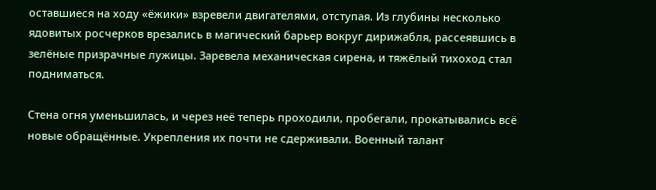оставшиеся на ходу «ёжики» взревели двигателями, отступая. Из глубины несколько ядовитых росчерков врезались в магический барьер вокруг дирижабля, рассеявшись в зелёные призрачные лужицы. Заревела механическая сирена, и тяжёлый тихоход стал подниматься.

Стена огня уменьшилась, и через неё теперь проходили, пробегали, прокатывались всё новые обращённые. Укрепления их почти не сдерживали. Военный талант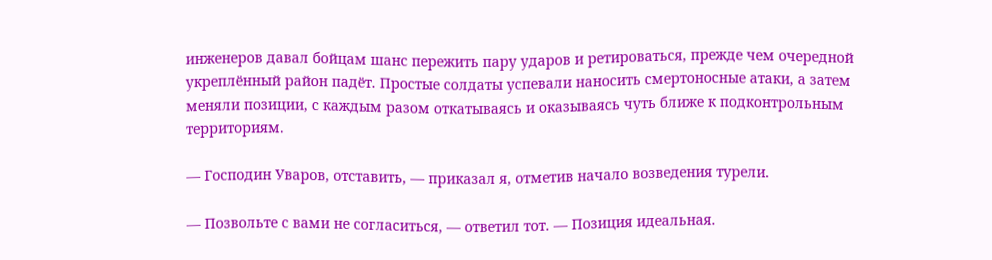инженеров давал бойцам шанс пережить пару ударов и ретироваться, прежде чем очередной укреплённый район падёт. Простые солдаты успевали наносить смертоносные атаки, а затем меняли позиции, с каждым разом откатываясь и оказываясь чуть ближе к подконтрольным территориям.

— Господин Уваров, отставить, — приказал я, отметив начало возведения турели.

— Позвольте с вами не согласиться, — ответил тот. — Позиция идеальная.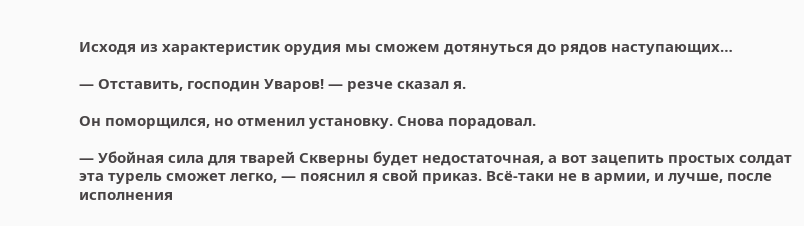Исходя из характеристик орудия мы сможем дотянуться до рядов наступающих…

— Отставить, господин Уваров! — резче сказал я.

Он поморщился, но отменил установку. Снова порадовал.

— Убойная сила для тварей Скверны будет недостаточная, а вот зацепить простых солдат эта турель сможет легко, — пояснил я свой приказ. Всё-таки не в армии, и лучше, после исполнения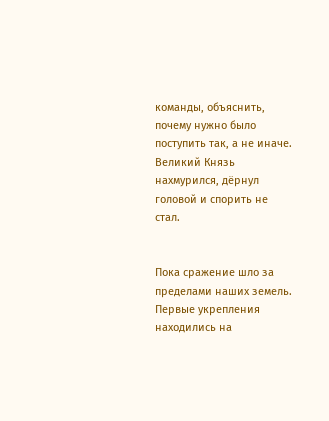команды, объяснить, почему нужно было поступить так, а не иначе. Великий Князь нахмурился, дёрнул головой и спорить не стал.


Пока сражение шло за пределами наших земель. Первые укрепления находились на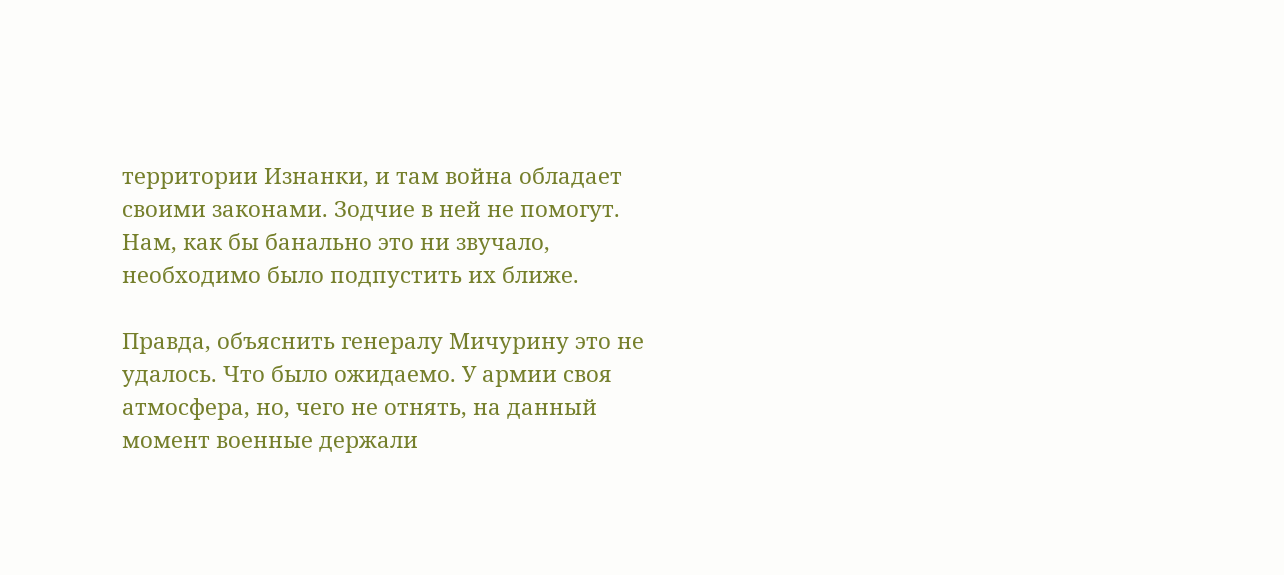территории Изнанки, и там война обладает своими законами. Зодчие в ней не помогут. Нам, как бы банально это ни звучало, необходимо было подпустить их ближе.

Правда, объяснить генералу Мичурину это не удалось. Что было ожидаемо. У армии своя атмосфера, но, чего не отнять, на данный момент военные держали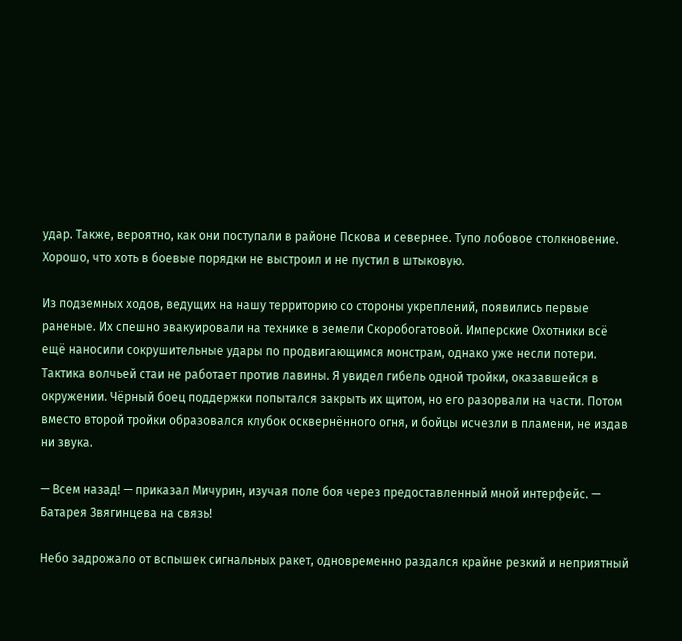удар. Также, вероятно, как они поступали в районе Пскова и севернее. Тупо лобовое столкновение. Хорошо, что хоть в боевые порядки не выстроил и не пустил в штыковую.

Из подземных ходов, ведущих на нашу территорию со стороны укреплений, появились первые раненые. Их спешно эвакуировали на технике в земели Скоробогатовой. Имперские Охотники всё ещё наносили сокрушительные удары по продвигающимся монстрам, однако уже несли потери. Тактика волчьей стаи не работает против лавины. Я увидел гибель одной тройки, оказавшейся в окружении. Чёрный боец поддержки попытался закрыть их щитом, но его разорвали на части. Потом вместо второй тройки образовался клубок осквернённого огня, и бойцы исчезли в пламени, не издав ни звука.

— Всем назад! — приказал Мичурин, изучая поле боя через предоставленный мной интерфейс. — Батарея Звягинцева на связь!

Небо задрожало от вспышек сигнальных ракет, одновременно раздался крайне резкий и неприятный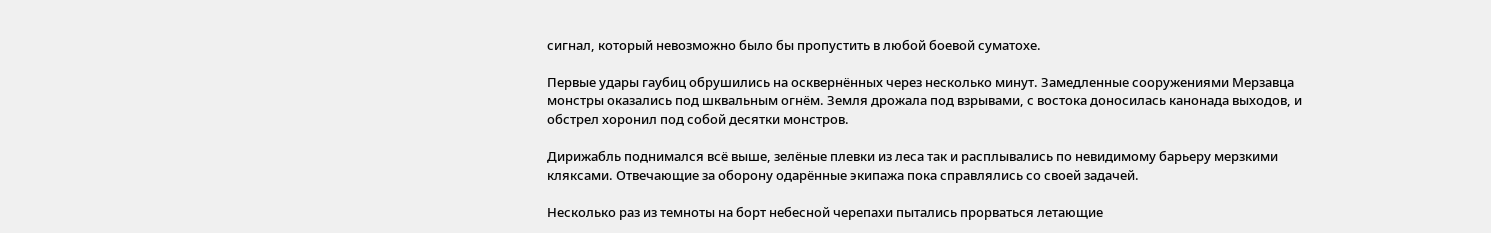сигнал, который невозможно было бы пропустить в любой боевой суматохе.

Первые удары гаубиц обрушились на осквернённых через несколько минут. Замедленные сооружениями Мерзавца монстры оказались под шквальным огнём. Земля дрожала под взрывами, с востока доносилась канонада выходов, и обстрел хоронил под собой десятки монстров.

Дирижабль поднимался всё выше, зелёные плевки из леса так и расплывались по невидимому барьеру мерзкими кляксами. Отвечающие за оборону одарённые экипажа пока справлялись со своей задачей.

Несколько раз из темноты на борт небесной черепахи пытались прорваться летающие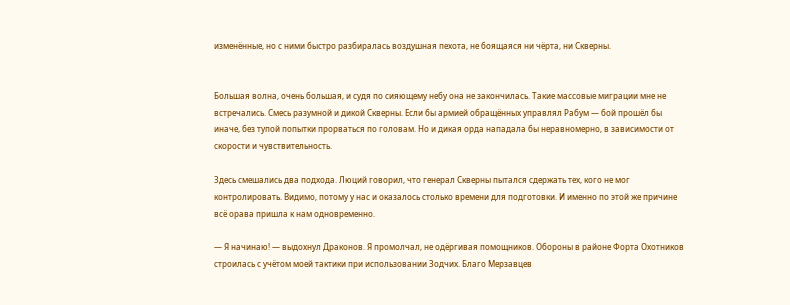изменённые, но с ними быстро разбиралась воздушная пехота, не боящаяся ни чёрта, ни Скверны.


Большая волна, очень большая, и судя по сияющему небу она не закончилась. Такие массовые миграции мне не встречались. Смесь разумной и дикой Скверны. Если бы армией обращённых управлял Рабум — бой прошёл бы иначе, без тупой попытки прорваться по головам. Но и дикая орда нападала бы неравномерно, в зависимости от скорости и чувствительность.

Здесь смешались два подхода. Люций говорил, что генерал Скверны пытался сдержать тех, кого не мог контролировать. Видимо, потому у нас и оказалось столько времени для подготовки. И именно по этой же причине всё орава пришла к нам одновременно.

— Я начинаю! — выдохнул Драконов. Я промолчал, не одёргивая помощников. Обороны в районе Форта Охотников строилась с учётом моей тактики при использовании Зодчих. Благо Мерзавцев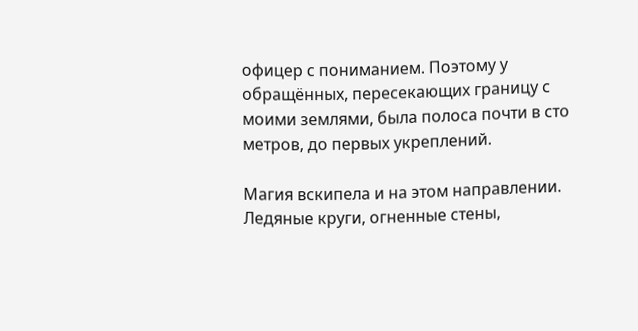офицер с пониманием. Поэтому у обращённых, пересекающих границу с моими землями, была полоса почти в сто метров, до первых укреплений.

Магия вскипела и на этом направлении. Ледяные круги, огненные стены,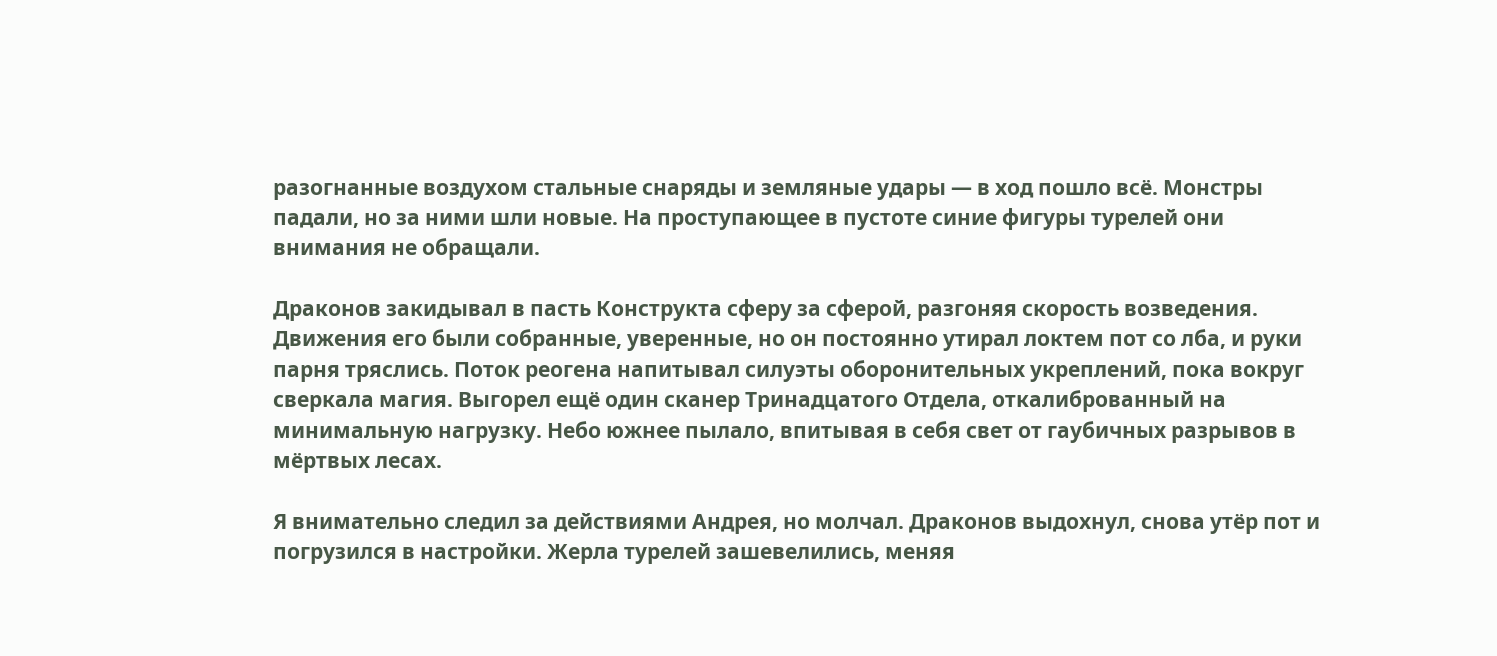разогнанные воздухом стальные снаряды и земляные удары — в ход пошло всё. Монстры падали, но за ними шли новые. На проступающее в пустоте синие фигуры турелей они внимания не обращали.

Драконов закидывал в пасть Конструкта сферу за сферой, разгоняя скорость возведения. Движения его были собранные, уверенные, но он постоянно утирал локтем пот со лба, и руки парня тряслись. Поток реогена напитывал силуэты оборонительных укреплений, пока вокруг сверкала магия. Выгорел ещё один сканер Тринадцатого Отдела, откалиброванный на минимальную нагрузку. Небо южнее пылало, впитывая в себя свет от гаубичных разрывов в мёртвых лесах.

Я внимательно следил за действиями Андрея, но молчал. Драконов выдохнул, снова утёр пот и погрузился в настройки. Жерла турелей зашевелились, меняя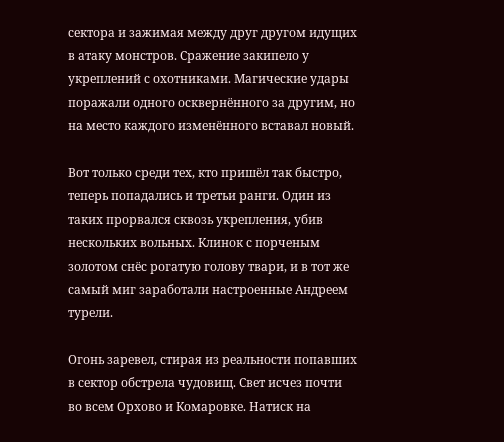сектора и зажимая между друг другом идущих в атаку монстров. Сражение закипело у укреплений с охотниками. Магические удары поражали одного осквернённого за другим, но на место каждого изменённого вставал новый.

Вот только среди тех, кто пришёл так быстро, теперь попадались и третьи ранги. Один из таких прорвался сквозь укрепления, убив нескольких вольных. Клинок с порченым золотом снёс рогатую голову твари, и в тот же самый миг заработали настроенные Андреем турели.

Огонь заревел, стирая из реальности попавших в сектор обстрела чудовищ. Свет исчез почти во всем Орхово и Комаровке. Натиск на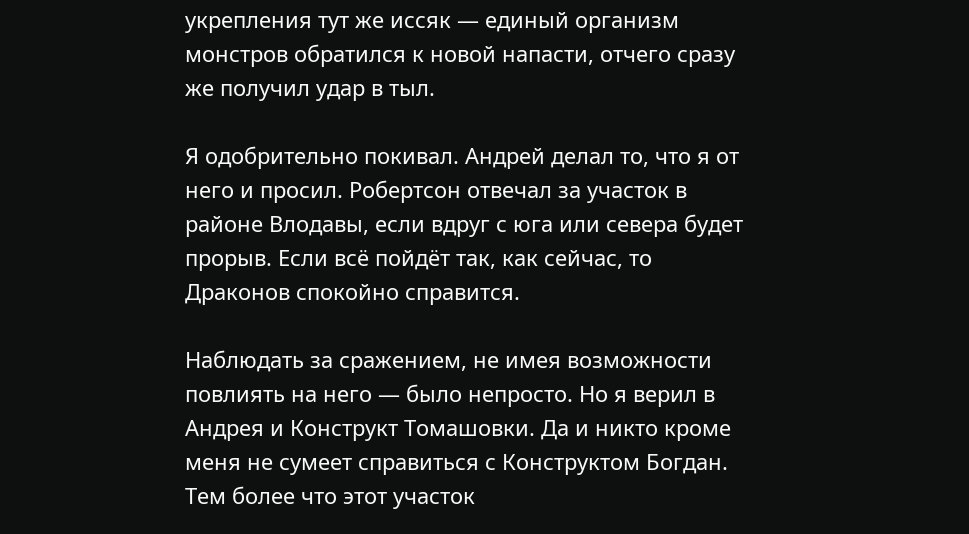укрепления тут же иссяк — единый организм монстров обратился к новой напасти, отчего сразу же получил удар в тыл.

Я одобрительно покивал. Андрей делал то, что я от него и просил. Робертсон отвечал за участок в районе Влодавы, если вдруг с юга или севера будет прорыв. Если всё пойдёт так, как сейчас, то Драконов спокойно справится.

Наблюдать за сражением, не имея возможности повлиять на него — было непросто. Но я верил в Андрея и Конструкт Томашовки. Да и никто кроме меня не сумеет справиться с Конструктом Богдан. Тем более что этот участок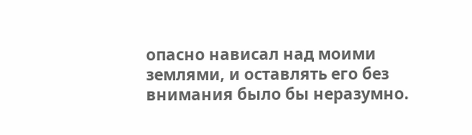опасно нависал над моими землями, и оставлять его без внимания было бы неразумно.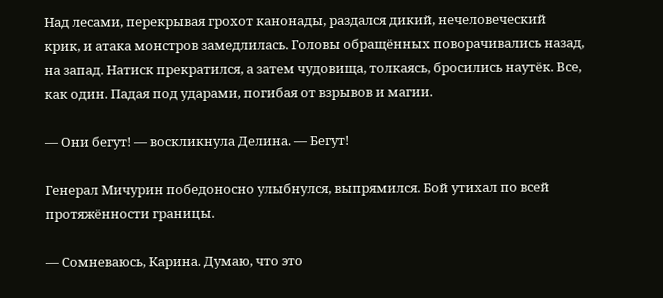Над лесами, перекрывая грохот канонады, раздался дикий, нечеловеческий крик, и атака монстров замедлилась. Головы обращённых поворачивались назад, на запад. Натиск прекратился, а затем чудовища, толкаясь, бросились наутёк. Все, как один. Падая под ударами, погибая от взрывов и магии.

— Они бегут! — воскликнула Делина. — Бегут!

Генерал Мичурин победоносно улыбнулся, выпрямился. Бой утихал по всей протяжённости границы.

— Сомневаюсь, Карина. Думаю, что это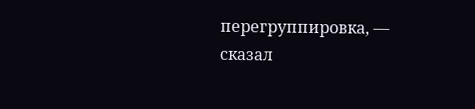перегруппировка, — сказал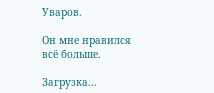Уваров.

Он мне нравился всё больше.

Загрузка...